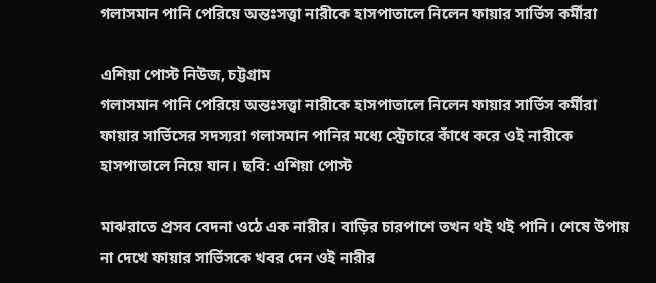গলাসমান পানি পেরিয়ে অন্তঃসত্ত্বা নারীকে হাসপাতালে নিলেন ফায়ার সার্ভিস কর্মীরা

এশিয়া পোস্ট নিউজ, চট্টগ্রাম
গলাসমান পানি পেরিয়ে অন্তঃসত্ত্বা নারীকে হাসপাতালে নিলেন ফায়ার সার্ভিস কর্মীরা
ফায়ার সার্ভিসের সদস্যরা গলাসমান পানির মধ্যে স্ট্রেচারে কাঁধে করে ওই নারীকে হাসপাতালে নিয়ে যান। ছবি: এশিয়া পোস্ট

মাঝরাতে প্রসব বেদনা ওঠে এক নারীর। বাড়ির চারপাশে তখন থই থই পানি। শেষে উপায় না দেখে ফায়ার সার্ভিসকে খবর দেন ওই নারীর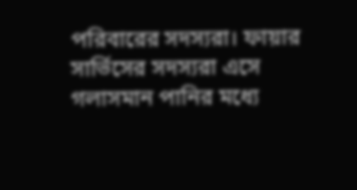পরিবারের সদস্যরা। ফায়ার সার্ভিসের সদস্যরা এসে গলাসমান পানির মধ্যে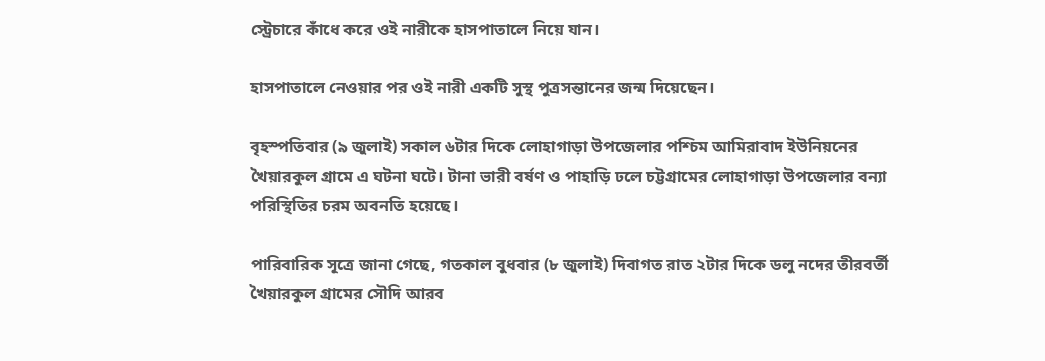স্ট্রেচারে কাঁধে করে ওই নারীকে হাসপাতালে নিয়ে যান।

হাসপাতালে নেওয়ার পর ওই নারী একটি সুস্থ পুত্রসন্তানের জন্ম দিয়েছেন।

বৃহস্পতিবার (৯ জুলাই) সকাল ৬টার দিকে লোহাগাড়া উপজেলার পশ্চিম আমিরাবাদ ইউনিয়নের খৈয়ারকুল গ্রামে এ ঘটনা ঘটে। টানা ভারী বর্ষণ ও পাহাড়ি ঢলে চট্টগ্রামের লোহাগাড়া উপজেলার বন্যা পরিস্থিতির চরম অবনতি হয়েছে।

পারিবারিক সূত্রে জানা গেছে, গতকাল বুধবার (৮ জুলাই) দিবাগত রাত ২টার দিকে ডলু নদের তীরবর্তী খৈয়ারকুল গ্রামের সৌদি আরব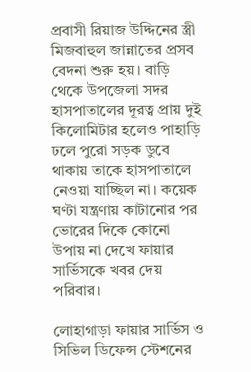প্রবাসী রিয়াজ উদ্দিনের স্ত্রী মিজবাহুল জান্নাতের প্রসব বেদনা শুরু হয়। বাড়ি থেকে উপজেলা সদর হাসপাতালের দূরত্ব প্রায় দুই কিলোমিটার হলেও পাহাড়ি ঢলে পুরো সড়ক ডুবে থাকায় তাকে হাসপাতালে নেওয়া যাচ্ছিল না। কয়েক ঘণ্টা যন্ত্রণায় কাটানোর পর ভোরের দিকে কোনো উপায় না দেখে ফায়ার সার্ভিসকে খবর দেয় পরিবার।

লোহাগাড়া ফায়ার সার্ভিস ও সিভিল ডিফেন্স স্টেশনের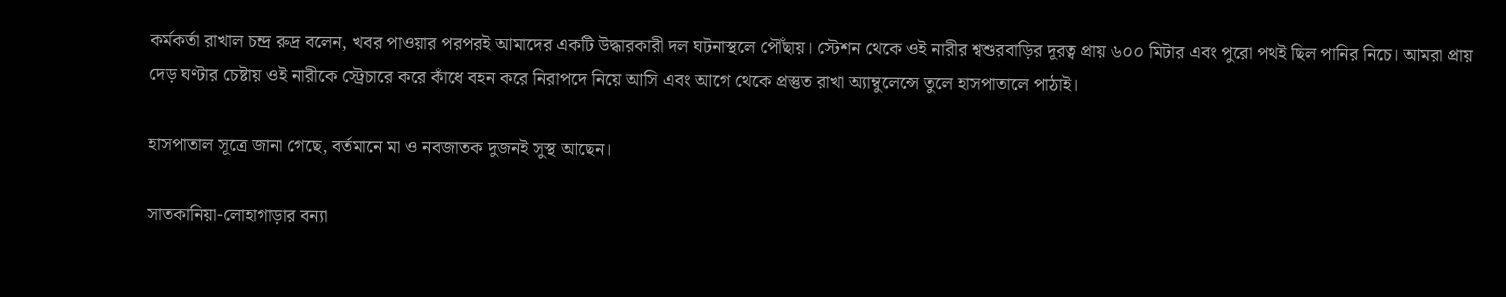কর্মকর্তা রাখাল চন্দ্র রুদ্র বলেন, খবর পাওয়ার পরপরই আমাদের একটি উদ্ধারকারী দল ঘটনাস্থলে পৌঁছায়। স্টেশন থেকে ওই নারীর শ্বশুরবাড়ির দূরত্ব প্রায় ৬০০ মিটার এবং পুরো পথই ছিল পানির নিচে। আমরা প্রায় দেড় ঘণ্টার চেষ্টায় ওই নারীকে স্ট্রেচারে করে কাঁধে বহন করে নিরাপদে নিয়ে আসি এবং আগে থেকে প্রস্তুত রাখা অ্যাম্বুলেন্সে তুলে হাসপাতালে পাঠাই।

হাসপাতাল সূত্রে জানা গেছে, বর্তমানে মা ও নবজাতক দুজনই সুস্থ আছেন।

সাতকানিয়া-লোহাগাড়ার বন্যা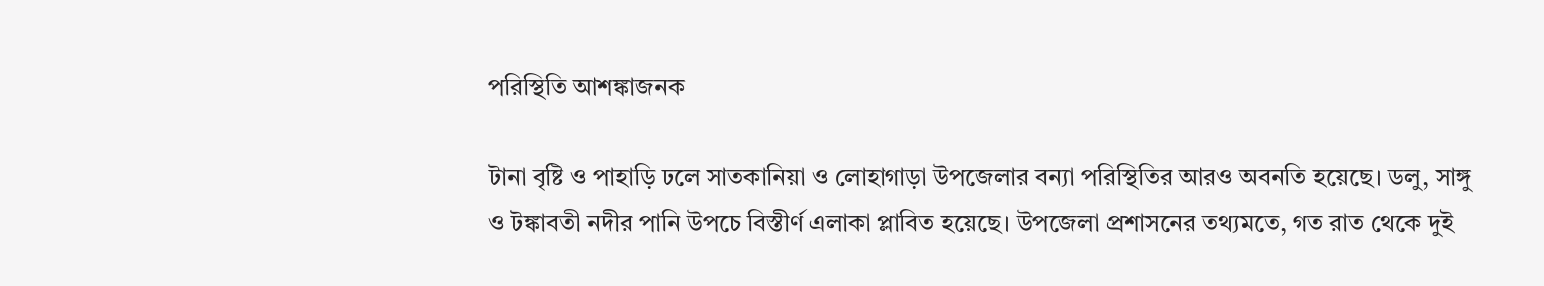পরিস্থিতি আশঙ্কাজনক

টানা বৃষ্টি ও পাহাড়ি ঢলে সাতকানিয়া ও লোহাগাড়া উপজেলার বন্যা পরিস্থিতির আরও অবনতি হয়েছে। ডলু, সাঙ্গু ও টঙ্কাবতী নদীর পানি উপচে বিস্তীর্ণ এলাকা প্লাবিত হয়েছে। উপজেলা প্রশাসনের তথ্যমতে, গত রাত থেকে দুই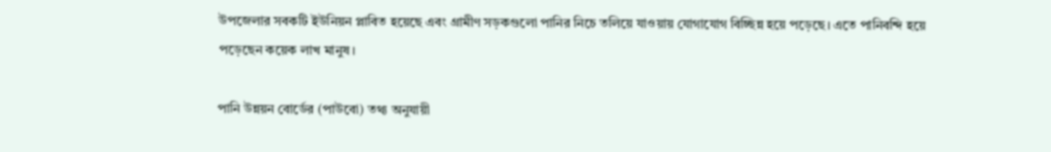উপজেলার সবকটি ইউনিয়ন প্লাবিত হয়েছে এবং গ্রামীণ সড়কগুলো পানির নিচে তলিয়ে যাওয়ায় যোগাযোগ বিচ্ছিন্ন হয়ে পড়েছে। এতে পানিবন্দি হয়ে পড়েছেন কয়েক লাখ মানুষ।

পানি উন্নয়ন বোর্ডের (পাউবো) তথ্য অনুযায়ী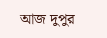আজ দুপুর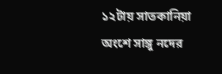১২টায় সাতকানিয়া অংশে সাঙ্গু নদের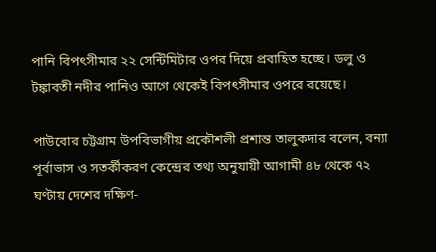পানি বিপৎসীমার ২২ সেন্টিমিটার ওপর দিয়ে প্রবাহিত হচ্ছে। ডলু ও টঙ্কাবতী নদীর পানিও আগে থেকেই বিপৎসীমার ওপরে রয়েছে।

পাউবোর চট্টগ্রাম উপবিভাগীয় প্রকৌশলী প্রশান্ত তালুকদার বলেন, বন্যা পূর্বাভাস ও সতর্কীকরণ কেন্দ্রের তথ্য অনুযায়ী আগামী ৪৮ থেকে ৭২ ঘণ্টায় দেশের দক্ষিণ-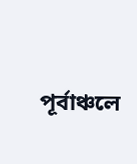পূর্বাঞ্চলে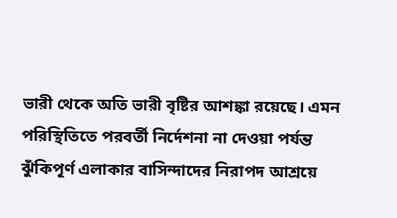ভারী থেকে অতি ভারী বৃষ্টির আশঙ্কা রয়েছে। এমন পরিস্থিতিতে পরবর্তী নির্দেশনা না দেওয়া পর্যন্ত ঝুঁকিপূর্ণ এলাকার বাসিন্দাদের নিরাপদ আশ্রয়ে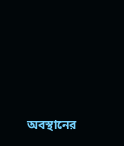অবস্থানের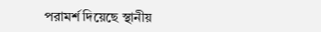পরামর্শ দিয়েছে স্থানীয়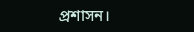প্রশাসন।